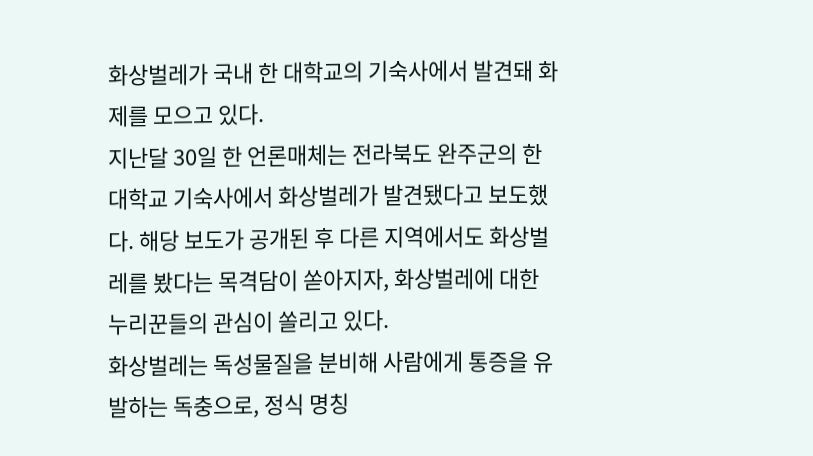화상벌레가 국내 한 대학교의 기숙사에서 발견돼 화제를 모으고 있다.
지난달 30일 한 언론매체는 전라북도 완주군의 한 대학교 기숙사에서 화상벌레가 발견됐다고 보도했다. 해당 보도가 공개된 후 다른 지역에서도 화상벌레를 봤다는 목격담이 쏟아지자, 화상벌레에 대한 누리꾼들의 관심이 쏠리고 있다.
화상벌레는 독성물질을 분비해 사람에게 통증을 유발하는 독충으로, 정식 명칭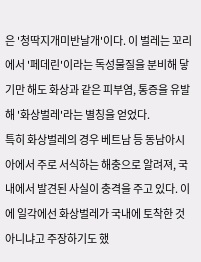은 '청딱지개미반날개'이다. 이 벌레는 꼬리에서 '페데린'이라는 독성물질을 분비해 닿기만 해도 화상과 같은 피부염, 통증을 유발해 '화상벌레'라는 별칭을 얻었다.
특히 화상벌레의 경우 베트남 등 동남아시아에서 주로 서식하는 해충으로 알려져, 국내에서 발견된 사실이 충격을 주고 있다. 이에 일각에선 화상벌레가 국내에 토착한 것 아니냐고 주장하기도 했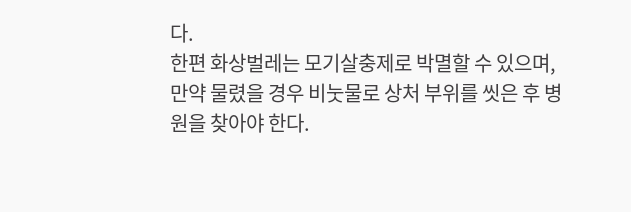다.
한편 화상벌레는 모기살충제로 박멸할 수 있으며, 만약 물렸을 경우 비눗물로 상처 부위를 씻은 후 병원을 찾아야 한다.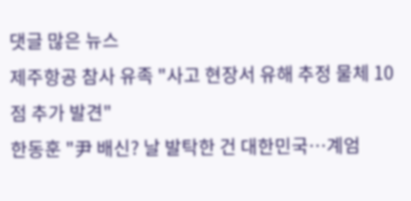댓글 많은 뉴스
제주항공 참사 유족 "사고 현장서 유해 추정 물체 10점 추가 발견"
한동훈 "尹 배신? 날 발탁한 건 대한민국…계엄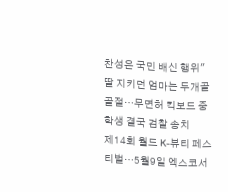찬성은 국민 배신 행위"
딸 지키던 엄마는 두개골 골절…무면허 킥보드 중학생 결국 검찰 송치
제14회 월드 K-뷰티 페스티벌…5월9일 엑스코서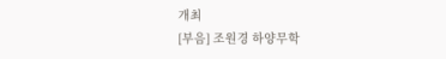개최
[부음] 조원경 하양무학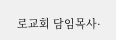로교회 담임목사·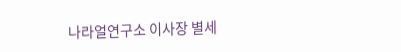나라얼연구소 이사장 별세